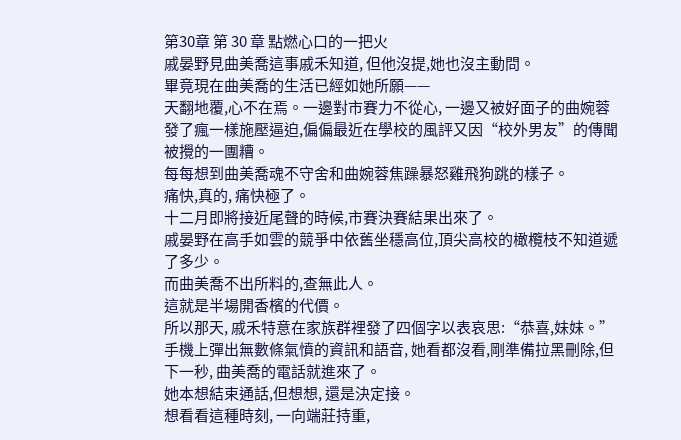第30章 第 30 章 點燃心口的一把火
戚晏野見曲美喬這事戚禾知道, 但他沒提,她也沒主動問。
畢竟現在曲美喬的生活已經如她所願——
天翻地覆,心不在焉。一邊對市賽力不從心, 一邊又被好面子的曲婉蓉發了瘋一樣施壓逼迫,偏偏最近在學校的風評又因“校外男友”的傳聞被攪的一團糟。
每每想到曲美喬魂不守舍和曲婉蓉焦躁暴怒雞飛狗跳的樣子。
痛快,真的, 痛快極了。
十二月即將接近尾聲的時候,市賽決賽結果出來了。
戚晏野在高手如雲的競爭中依舊坐穩高位,頂尖高校的橄欖枝不知道遞了多少。
而曲美喬不出所料的,查無此人。
這就是半場開香檳的代價。
所以那天, 戚禾特意在家族群裡發了四個字以表哀思:“恭喜,妹妹。”
手機上彈出無數條氣憤的資訊和語音, 她看都沒看,剛準備拉黑刪除,但下一秒, 曲美喬的電話就進來了。
她本想結束通話,但想想, 還是決定接。
想看看這種時刻, 一向端莊持重,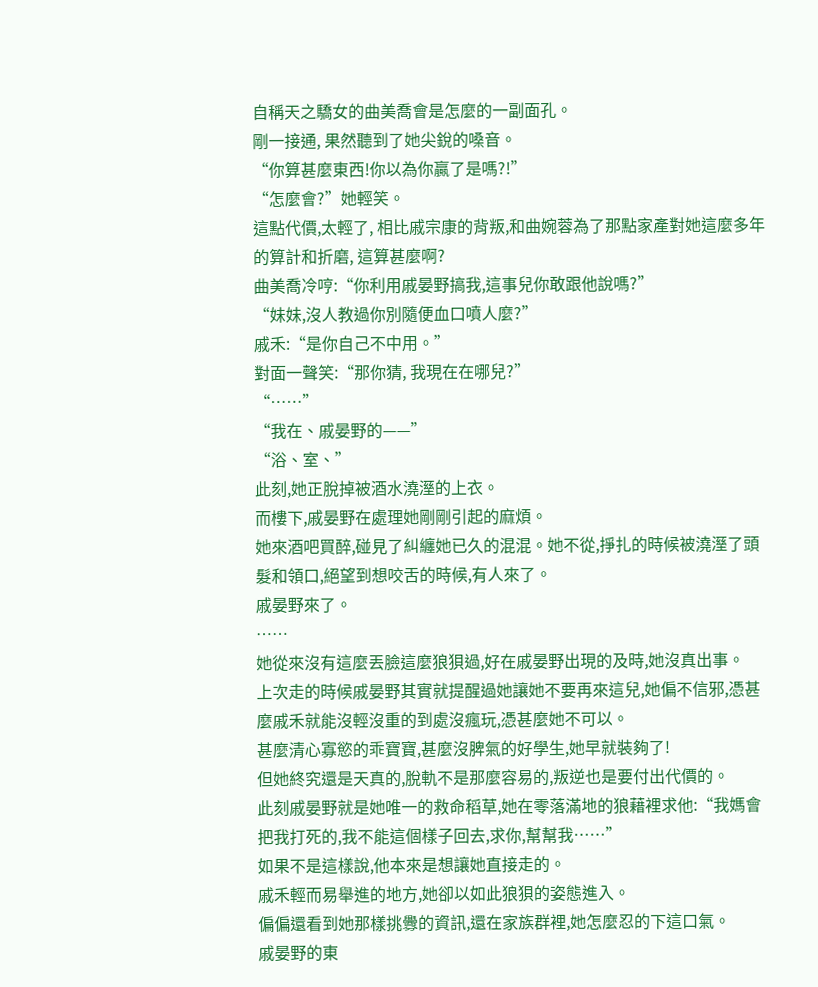自稱天之驕女的曲美喬會是怎麼的一副面孔。
剛一接通, 果然聽到了她尖銳的嗓音。
“你算甚麼東西!你以為你贏了是嗎?!”
“怎麼會?”她輕笑。
這點代價,太輕了, 相比戚宗康的背叛,和曲婉蓉為了那點家產對她這麼多年的算計和折磨, 這算甚麼啊?
曲美喬冷哼:“你利用戚晏野搞我,這事兒你敢跟他說嗎?”
“妹妹,沒人教過你別隨便血口噴人麼?”
戚禾:“是你自己不中用。”
對面一聲笑:“那你猜, 我現在在哪兒?”
“……”
“我在、戚晏野的——”
“浴、室、”
此刻,她正脫掉被酒水澆溼的上衣。
而樓下,戚晏野在處理她剛剛引起的麻煩。
她來酒吧買醉,碰見了糾纏她已久的混混。她不從,掙扎的時候被澆溼了頭髮和領口,絕望到想咬舌的時候,有人來了。
戚晏野來了。
……
她從來沒有這麼丟臉這麼狼狽過,好在戚晏野出現的及時,她沒真出事。
上次走的時候戚晏野其實就提醒過她讓她不要再來這兒,她偏不信邪,憑甚麼戚禾就能沒輕沒重的到處沒瘋玩,憑甚麼她不可以。
甚麼清心寡慾的乖寶寶,甚麼沒脾氣的好學生,她早就裝夠了!
但她終究還是天真的,脫軌不是那麼容易的,叛逆也是要付出代價的。
此刻戚晏野就是她唯一的救命稻草,她在零落滿地的狼藉裡求他:“我媽會把我打死的,我不能這個樣子回去,求你,幫幫我……”
如果不是這樣說,他本來是想讓她直接走的。
戚禾輕而易舉進的地方,她卻以如此狼狽的姿態進入。
偏偏還看到她那樣挑釁的資訊,還在家族群裡,她怎麼忍的下這口氣。
戚晏野的東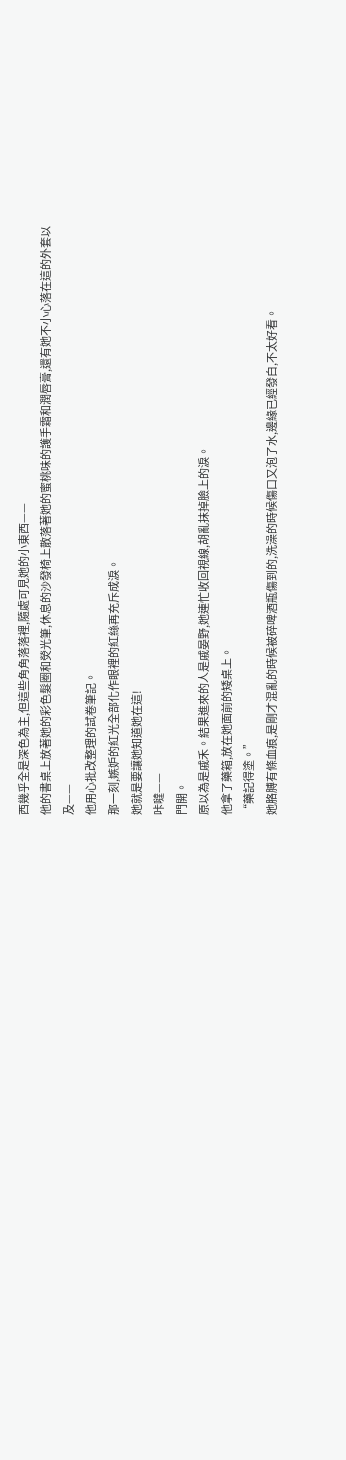西幾乎全是深色為主,但這些角角落落裡,隨處可見她的小東西——
他的書桌上放著她的彩色髮圈和熒光筆,休息的沙發椅上散落著她的蜜桃味的護手霜和潤唇膏,還有她不小心落在這的外套以及——
他用心批改整理的試卷筆記。
那一刻,嫉妒的紅光全部化作眼裡的紅絲再充斥成淚。
她就是要讓她知道她在這!
咔噠——
門開。
原以為是戚禾。結果進來的人是戚晏野,她連忙收回視線,胡亂抹掉臉上的淚。
他拿了藥箱,放在她面前的矮桌上。
“藥記得塗。”
她胳膊有條血痕,是剛才混亂的時候被碎啤酒瓶傷到的,洗澡的時候傷口又泡了水,邊緣已經發白,不太好看。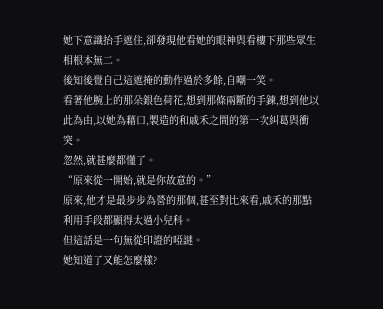她下意識抬手遮住,卻發現他看她的眼神與看樓下那些眾生相根本無二。
後知後覺自己這遮掩的動作過於多餘,自嘲一笑。
看著他腕上的那朵銀色荷花,想到那條兩斷的手鍊,想到他以此為由,以她為藉口,製造的和戚禾之間的第一次糾葛與衝突。
忽然,就甚麼都懂了。
“原來從一開始,就是你故意的。”
原來,他才是最步步為營的那個,甚至對比來看,戚禾的那點利用手段都顯得太過小兒科。
但這話是一句無從印證的啞謎。
她知道了又能怎麼樣?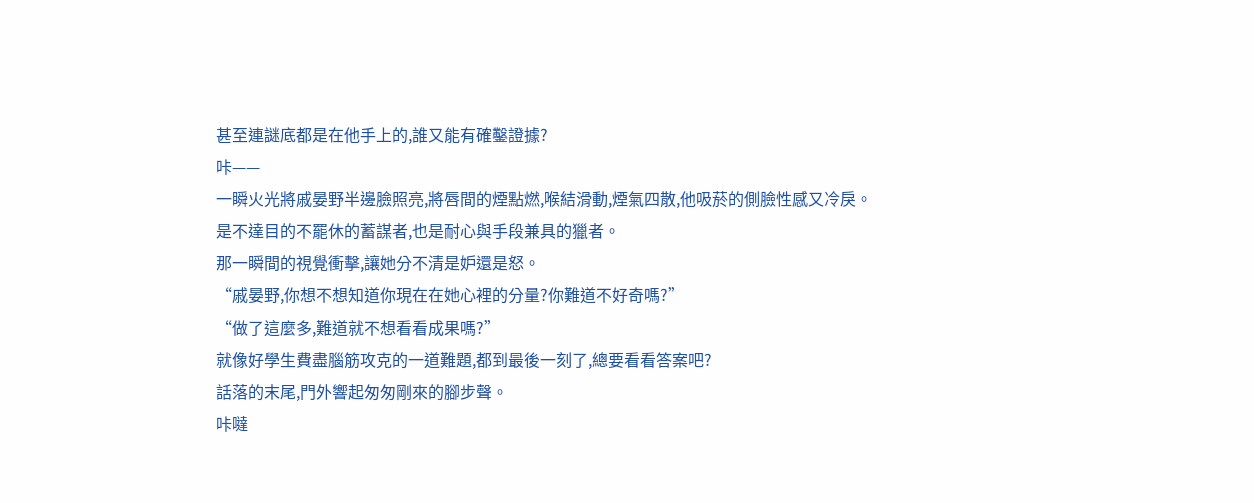甚至連謎底都是在他手上的,誰又能有確鑿證據?
咔——
一瞬火光將戚晏野半邊臉照亮,將唇間的煙點燃,喉結滑動,煙氣四散,他吸菸的側臉性感又冷戾。
是不達目的不罷休的蓄謀者,也是耐心與手段兼具的獵者。
那一瞬間的視覺衝擊,讓她分不清是妒還是怒。
“戚晏野,你想不想知道你現在在她心裡的分量?你難道不好奇嗎?”
“做了這麼多,難道就不想看看成果嗎?”
就像好學生費盡腦筋攻克的一道難題,都到最後一刻了,總要看看答案吧?
話落的末尾,門外響起匆匆剛來的腳步聲。
咔噠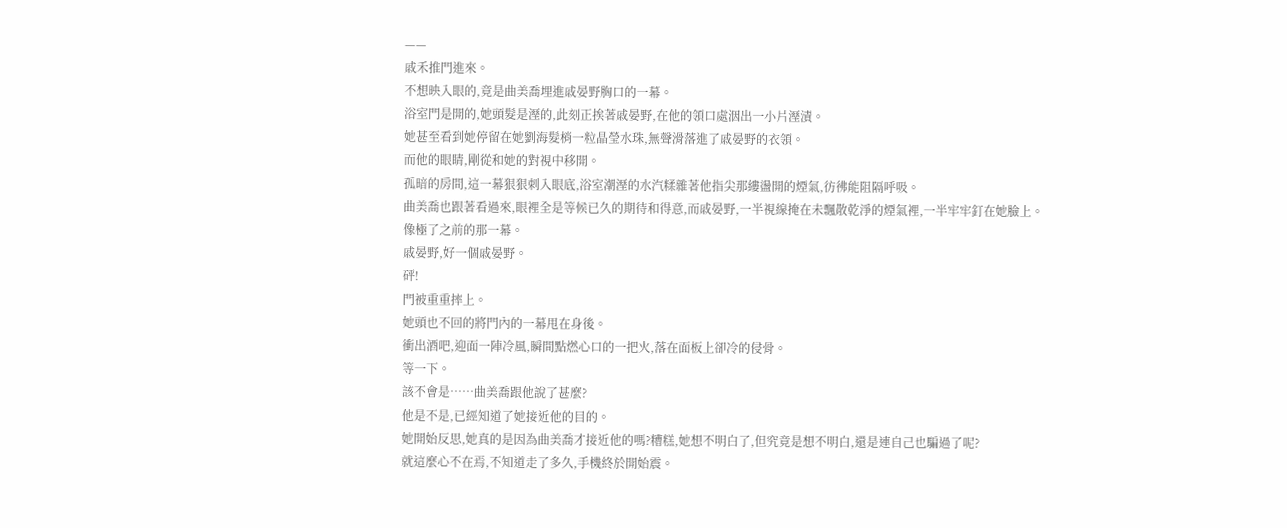——
戚禾推門進來。
不想映入眼的,竟是曲美喬埋進戚晏野胸口的一幕。
浴室門是開的,她頭髮是溼的,此刻正挨著戚晏野,在他的領口處洇出一小片溼漬。
她甚至看到她停留在她劉海髮梢一粒晶瑩水珠,無聲滑落進了戚晏野的衣領。
而他的眼睛,剛從和她的對視中移開。
孤暗的房間,這一幕狠狠刺入眼底,浴室潮溼的水汽糅雜著他指尖那縷盪開的煙氣,彷彿能阻隔呼吸。
曲美喬也跟著看過來,眼裡全是等候已久的期待和得意,而戚晏野,一半視線掩在未飄散乾淨的煙氣裡,一半牢牢釘在她臉上。
像極了之前的那一幕。
戚晏野,好一個戚晏野。
砰!
門被重重摔上。
她頭也不回的將門內的一幕甩在身後。
衝出酒吧,迎面一陣冷風,瞬間點燃心口的一把火,落在面板上卻冷的侵骨。
等一下。
該不會是……曲美喬跟他說了甚麼?
他是不是,已經知道了她接近他的目的。
她開始反思,她真的是因為曲美喬才接近他的嗎?糟糕,她想不明白了,但究竟是想不明白,還是連自己也騙過了呢?
就這麼心不在焉,不知道走了多久,手機終於開始震。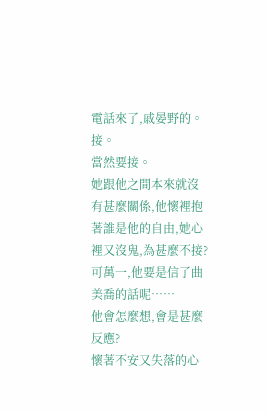電話來了,戚晏野的。
接。
當然要接。
她跟他之間本來就沒有甚麼關係,他懷裡抱著誰是他的自由,她心裡又沒鬼,為甚麼不接?
可萬一,他要是信了曲美喬的話呢……
他會怎麼想,會是甚麼反應?
懷著不安又失落的心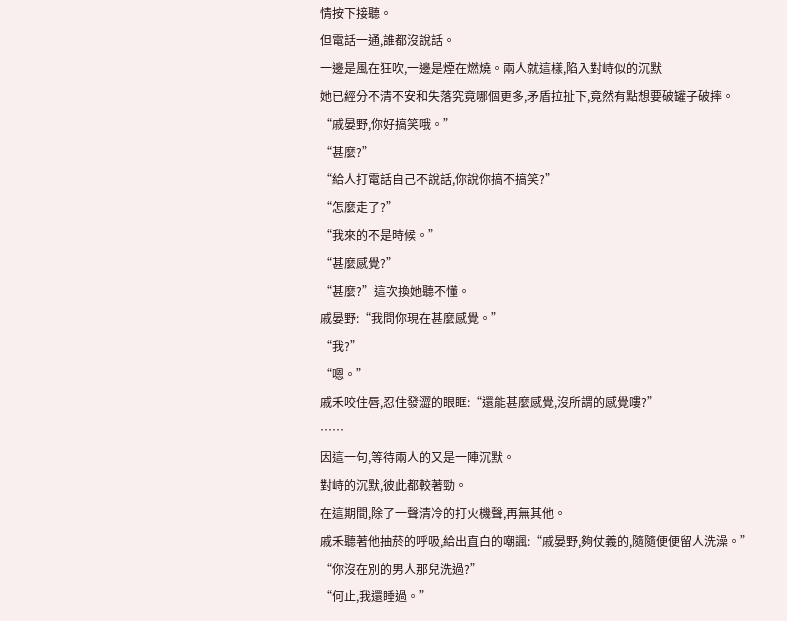情按下接聽。
但電話一通,誰都沒說話。
一邊是風在狂吹,一邊是煙在燃燒。兩人就這樣,陷入對峙似的沉默
她已經分不清不安和失落究竟哪個更多,矛盾拉扯下,竟然有點想要破罐子破摔。
“戚晏野,你好搞笑哦。”
“甚麼?”
“給人打電話自己不說話,你說你搞不搞笑?”
“怎麼走了?”
“我來的不是時候。”
“甚麼感覺?”
“甚麼?”這次換她聽不懂。
戚晏野:“我問你現在甚麼感覺。”
“我?”
“嗯。”
戚禾咬住唇,忍住發澀的眼眶:“還能甚麼感覺,沒所謂的感覺嘍?”
……
因這一句,等待兩人的又是一陣沉默。
對峙的沉默,彼此都較著勁。
在這期間,除了一聲清冷的打火機聲,再無其他。
戚禾聽著他抽菸的呼吸,給出直白的嘲諷:“戚晏野,夠仗義的,隨隨便便留人洗澡。”
“你沒在別的男人那兒洗過?”
“何止,我還睡過。”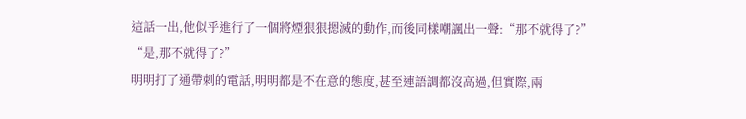這話一出,他似乎進行了一個將煙狠狠摁滅的動作,而後同樣嘲諷出一聲:“那不就得了?”
“是,那不就得了?”
明明打了通帶刺的電話,明明都是不在意的態度,甚至連語調都沒高過,但實際,兩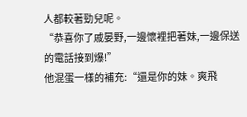人都較著勁兒呢。
“恭喜你了戚晏野,一邊懷裡把著妹,一邊保送的電話接到爆!”
他混蛋一樣的補充:“還是你的妹。爽飛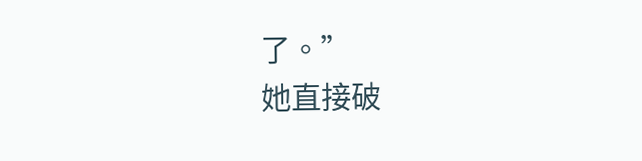了。”
她直接破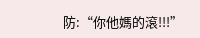防:“你他媽的滾!!!”